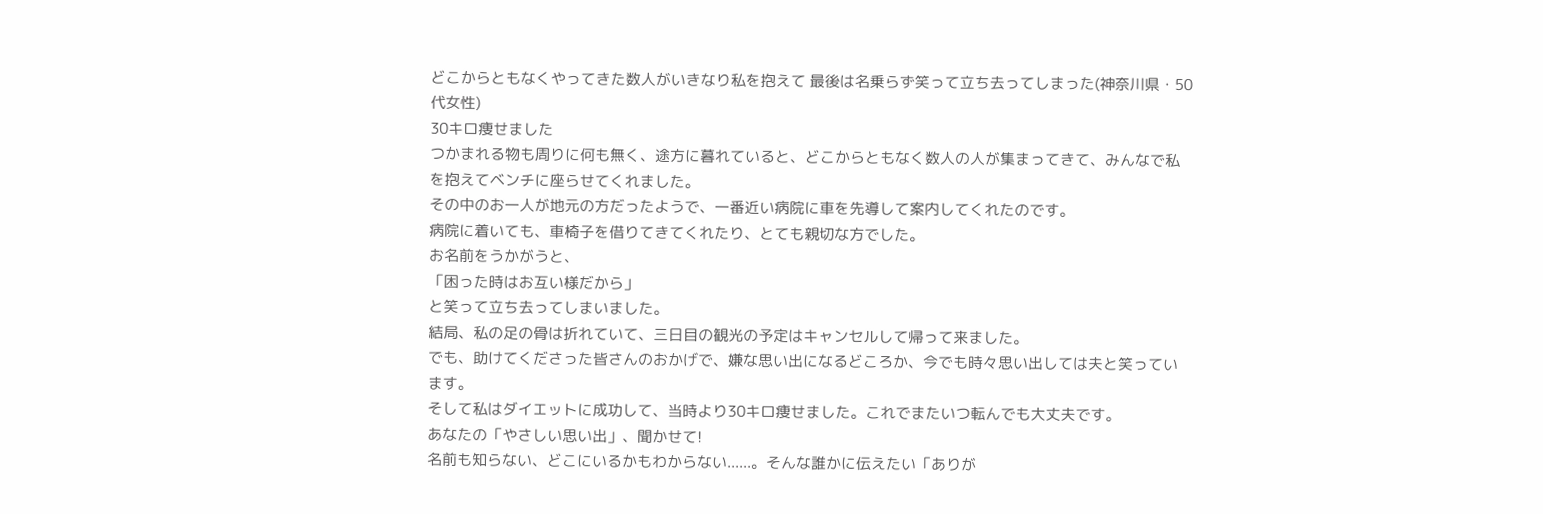どこからともなくやってきた数人がいきなり私を抱えて 最後は名乗らず笑って立ち去ってしまった(神奈川県・50代女性)
30キロ痩せました
つかまれる物も周りに何も無く、途方に暮れていると、どこからともなく数人の人が集まってきて、みんなで私を抱えてベンチに座らせてくれました。
その中のお一人が地元の方だったようで、一番近い病院に車を先導して案内してくれたのです。
病院に着いても、車椅子を借りてきてくれたり、とても親切な方でした。
お名前をうかがうと、
「困った時はお互い様だから」
と笑って立ち去ってしまいました。
結局、私の足の骨は折れていて、三日目の観光の予定はキャンセルして帰って来ました。
でも、助けてくださった皆さんのおかげで、嫌な思い出になるどころか、今でも時々思い出しては夫と笑っています。
そして私はダイエットに成功して、当時より30キロ痩せました。これでまたいつ転んでも大丈夫です。
あなたの「やさしい思い出」、聞かせて!
名前も知らない、どこにいるかもわからない......。そんな誰かに伝えたい「ありが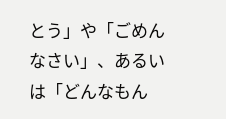とう」や「ごめんなさい」、あるいは「どんなもん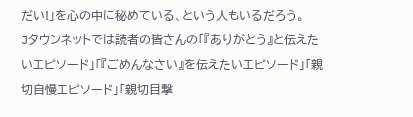だい!」を心の中に秘めている、という人もいるだろう。
Jタウンネットでは読者の皆さんの「『ありがとう』と伝えたいエピソード」「『ごめんなさい』を伝えたいエピソード」「親切自慢エピソード」「親切目撃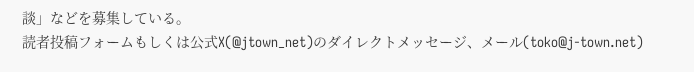談」などを募集している。
読者投稿フォームもしくは公式X(@jtown_net)のダイレクトメッセージ、メール(toko@j-town.net)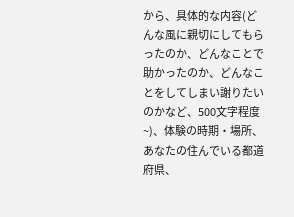から、具体的な内容(どんな風に親切にしてもらったのか、どんなことで助かったのか、どんなことをしてしまい謝りたいのかなど、500文字程度~)、体験の時期・場所、あなたの住んでいる都道府県、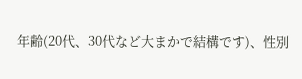年齢(20代、30代など大まかで結構です)、性別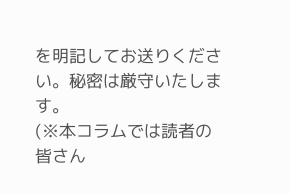を明記してお送りください。秘密は厳守いたします。
(※本コラムでは読者の皆さん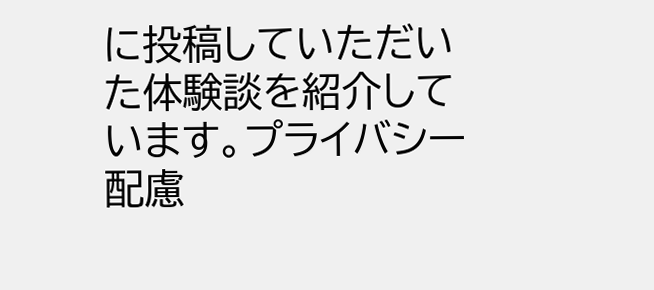に投稿していただいた体験談を紹介しています。プライバシー配慮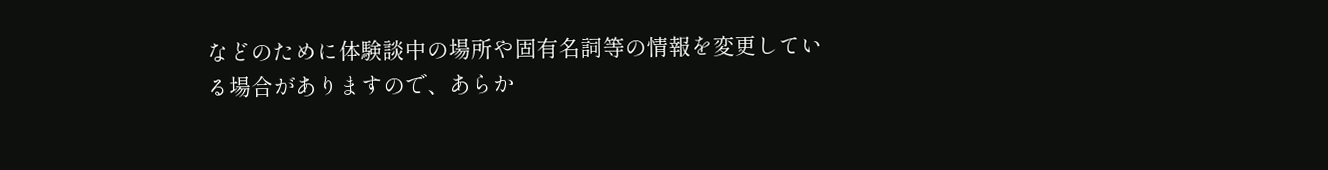などのために体験談中の場所や固有名詞等の情報を変更している場合がありますので、あらか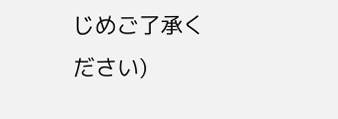じめご了承ください)